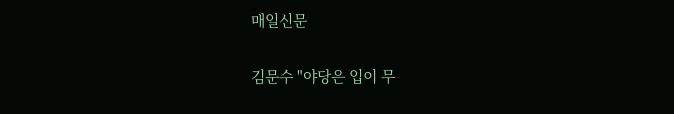매일신문

김문수 "야당은 입이 무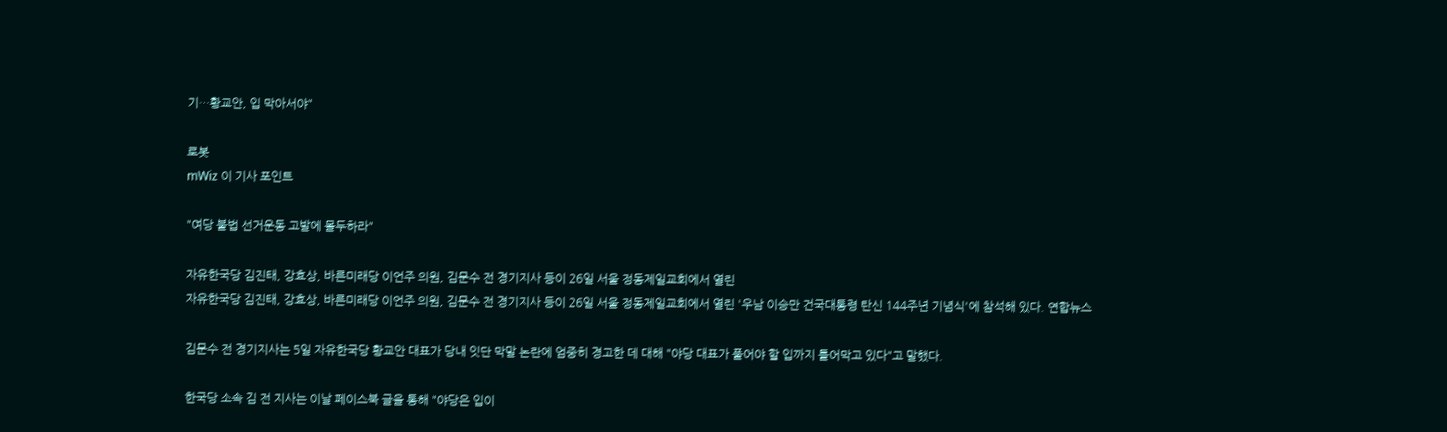기…황교안, 입 막아서야"

로봇
mWiz 이 기사 포인트

"여당 불법 선거운동 고발에 몰두하라"

자유한국당 김진태, 강효상, 바른미래당 이언주 의원, 김문수 전 경기지사 등이 26일 서울 정동제일교회에서 열린
자유한국당 김진태, 강효상, 바른미래당 이언주 의원, 김문수 전 경기지사 등이 26일 서울 정동제일교회에서 열린 '우남 이승만 건국대통령 탄신 144주년 기념식'에 참석해 있다. 연합뉴스

김문수 전 경기지사는 5일 자유한국당 황교안 대표가 당내 잇단 막말 논란에 엄중히 경고한 데 대해 "야당 대표가 풀어야 할 입까지 틀어막고 있다"고 말했다.

한국당 소속 김 전 지사는 이날 페이스북 글을 통해 "야당은 입이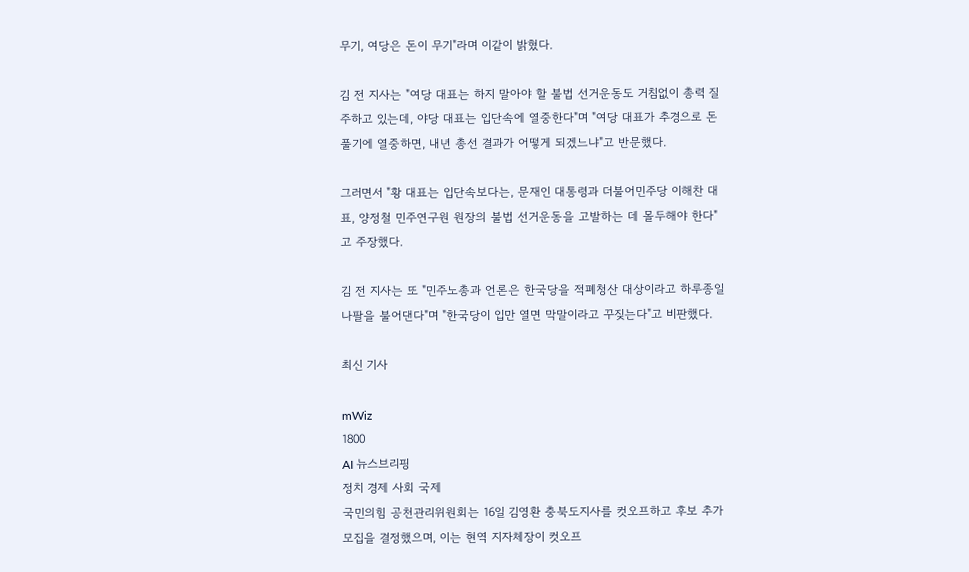무기, 여당은 돈이 무기"라며 이같이 밝혔다.

김 전 지사는 "여당 대표는 하지 말아야 할 불법 선거운동도 거침없이 총력 질주하고 있는데, 야당 대표는 입단속에 열중한다"며 "여당 대표가 추경으로 돈 풀기에 열중하면, 내년 총선 결과가 어떻게 되겠느냐"고 반문했다.

그러면서 "황 대표는 입단속보다는, 문재인 대통령과 더불어민주당 이해찬 대표, 양정철 민주연구원 원장의 불법 선거운동을 고발하는 데 몰두해야 한다"고 주장했다.

김 전 지사는 또 "민주노총과 언론은 한국당을 적폐청산 대상이라고 하루종일 나팔을 불어댄다"며 "한국당이 입만 열면 막말이라고 꾸짖는다"고 비판했다.

최신 기사

mWiz
1800
AI 뉴스브리핑
정치 경제 사회 국제
국민의힘 공천관리위원회는 16일 김영환 충북도지사를 컷오프하고 후보 추가 모집을 결정했으며, 이는 현역 지자체장이 컷오프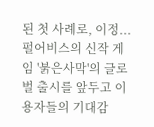된 첫 사례로, 이정...
펄어비스의 신작 게임 '붉은사막'의 글로벌 출시를 앞두고 이용자들의 기대감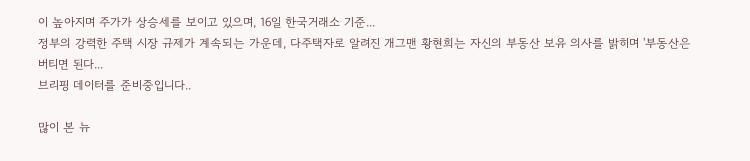이 높아지며 주가가 상승세를 보이고 있으며, 16일 한국거래소 기준...
정부의 강력한 주택 시장 규제가 계속되는 가운데, 다주택자로 알려진 개그맨 황현희는 자신의 부동산 보유 의사를 밝히며 '부동산은 버티면 된다...
브리핑 데이터를 준비중입니다..

많이 본 뉴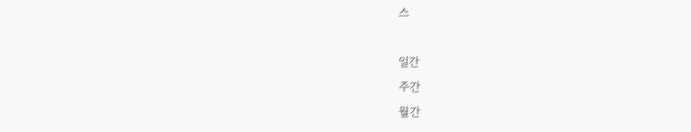스

일간
주간
월간